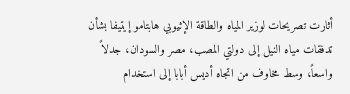أثارت تصريحات لوزير المياه والطاقة الإثيوبي هابتامو إيتيفا بشأن تدفقات مياه النيل إلى دولتي المصب، مصر والسودان، جدلاً واسعاً، وسط مخاوف من اتجاه أديس أبابا إلى استخدام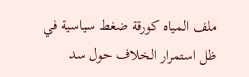ملف المياه كورقة ضغط سياسية في ظل استمرار الخلاف حول سد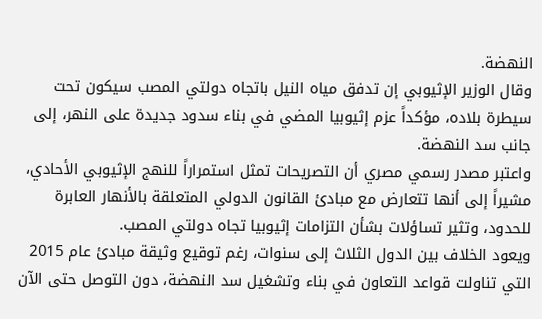النهضة.
وقال الوزير الإثيوبي إن تدفق مياه النيل باتجاه دولتي المصب سيكون تحت سيطرة بلاده، مؤكداً عزم إثيوبيا المضي في بناء سدود جديدة على النهر، إلى جانب سد النهضة.
واعتبر مصدر رسمي مصري أن التصريحات تمثل استمراراً للنهج الإثيوبي الأحادي، مشيراً إلى أنها تتعارض مع مبادئ القانون الدولي المتعلقة بالأنهار العابرة للحدود، وتثير تساؤلات بشأن التزامات إثيوبيا تجاه دولتي المصب.
ويعود الخلاف بين الدول الثلاث إلى سنوات، رغم توقيع وثيقة مبادئ عام 2015 التي تناولت قواعد التعاون في بناء وتشغيل سد النهضة، دون التوصل حتى الآن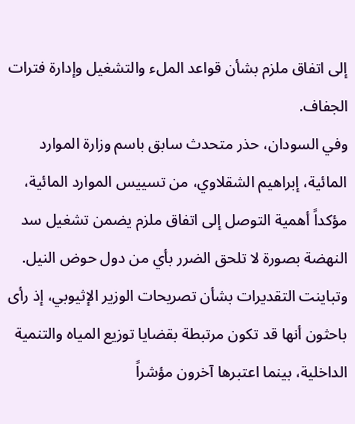إلى اتفاق ملزم بشأن قواعد الملء والتشغيل وإدارة فترات الجفاف.
وفي السودان، حذر متحدث سابق باسم وزارة الموارد المائية، إبراهيم الشقلاوي، من تسييس الموارد المائية، مؤكداً أهمية التوصل إلى اتفاق ملزم يضمن تشغيل سد النهضة بصورة لا تلحق الضرر بأي من دول حوض النيل.
وتباينت التقديرات بشأن تصريحات الوزير الإثيوبي، إذ رأى باحثون أنها قد تكون مرتبطة بقضايا توزيع المياه والتنمية الداخلية، بينما اعتبرها آخرون مؤشراً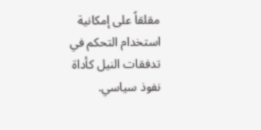مقلقاً على إمكانية استخدام التحكم في تدفقات النيل كأداة نفوذ سياسي.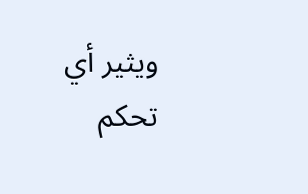ويثير أي تحكم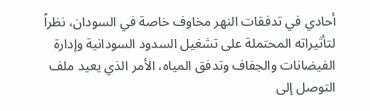أحادي في تدفقات النهر مخاوف خاصة في السودان، نظراً لتأثيراته المحتملة على تشغيل السدود السودانية وإدارة الفيضانات والجفاف وتدفق المياه، الأمر الذي يعيد ملف التوصل إلى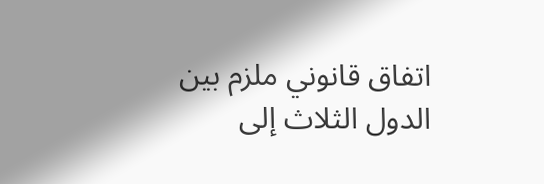اتفاق قانوني ملزم بين الدول الثلاث إلى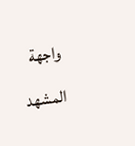واجهة المشهد